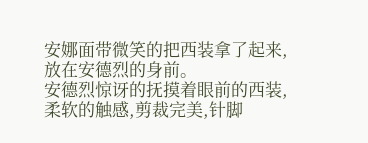安娜面带微笑的把西装拿了起来,放在安德烈的身前。
安德烈惊讶的抚摸着眼前的西装,柔软的触感,剪裁完美,针脚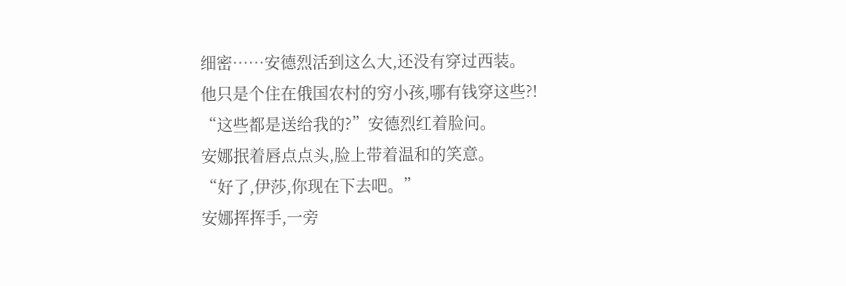细密……安德烈活到这么大,还没有穿过西装。
他只是个住在俄国农村的穷小孩,哪有钱穿这些?!
“这些都是送给我的?”安德烈红着脸问。
安娜抿着唇点点头,脸上带着温和的笑意。
“好了,伊莎,你现在下去吧。”
安娜挥挥手,一旁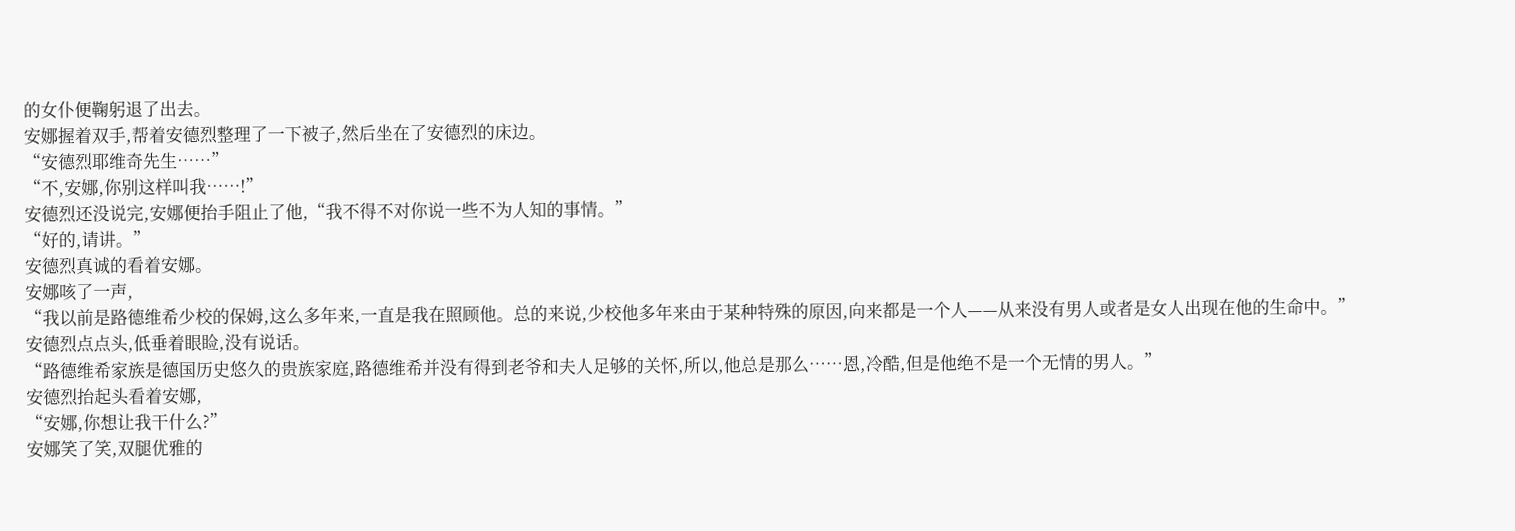的女仆便鞠躬退了出去。
安娜握着双手,帮着安德烈整理了一下被子,然后坐在了安德烈的床边。
“安德烈耶维奇先生……”
“不,安娜,你别这样叫我……!”
安德烈还没说完,安娜便抬手阻止了他,“我不得不对你说一些不为人知的事情。”
“好的,请讲。”
安德烈真诚的看着安娜。
安娜咳了一声,
“我以前是路德维希少校的保姆,这么多年来,一直是我在照顾他。总的来说,少校他多年来由于某种特殊的原因,向来都是一个人——从来没有男人或者是女人出现在他的生命中。”
安德烈点点头,低垂着眼睑,没有说话。
“路德维希家族是德国历史悠久的贵族家庭,路德维希并没有得到老爷和夫人足够的关怀,所以,他总是那么……恩,冷酷,但是他绝不是一个无情的男人。”
安德烈抬起头看着安娜,
“安娜,你想让我干什么?”
安娜笑了笑,双腿优雅的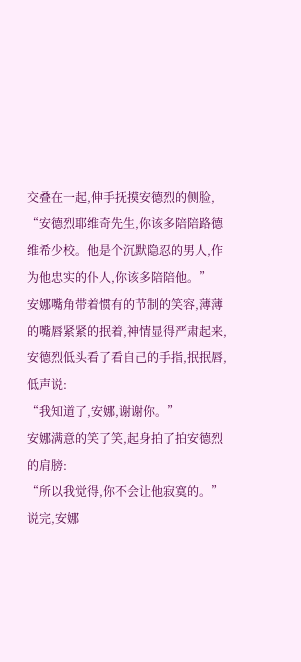交叠在一起,伸手抚摸安德烈的侧脸,
“安德烈耶维奇先生,你该多陪陪路德维希少校。他是个沉默隐忍的男人,作为他忠实的仆人,你该多陪陪他。”
安娜嘴角带着惯有的节制的笑容,薄薄的嘴唇紧紧的抿着,神情显得严肃起来,安德烈低头看了看自己的手指,抿抿唇,低声说:
“我知道了,安娜,谢谢你。”
安娜满意的笑了笑,起身拍了拍安德烈的肩膀:
“所以我觉得,你不会让他寂寞的。”
说完,安娜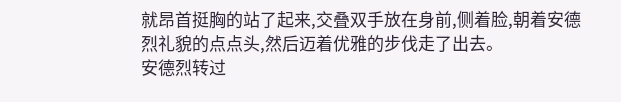就昂首挺胸的站了起来,交叠双手放在身前,侧着脸,朝着安德烈礼貌的点点头,然后迈着优雅的步伐走了出去。
安德烈转过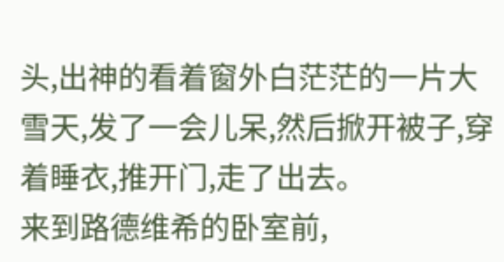头,出神的看着窗外白茫茫的一片大雪天,发了一会儿呆,然后掀开被子,穿着睡衣,推开门,走了出去。
来到路德维希的卧室前,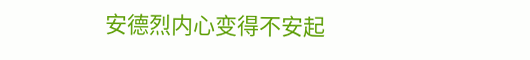安德烈内心变得不安起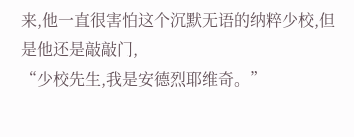来,他一直很害怕这个沉默无语的纳粹少校,但是他还是敲敲门,
“少校先生,我是安德烈耶维奇。”